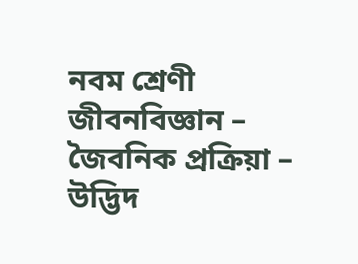নবম শ্রেণী জীবনবিজ্ঞান – জৈবনিক প্রক্রিয়া – উদ্ভিদ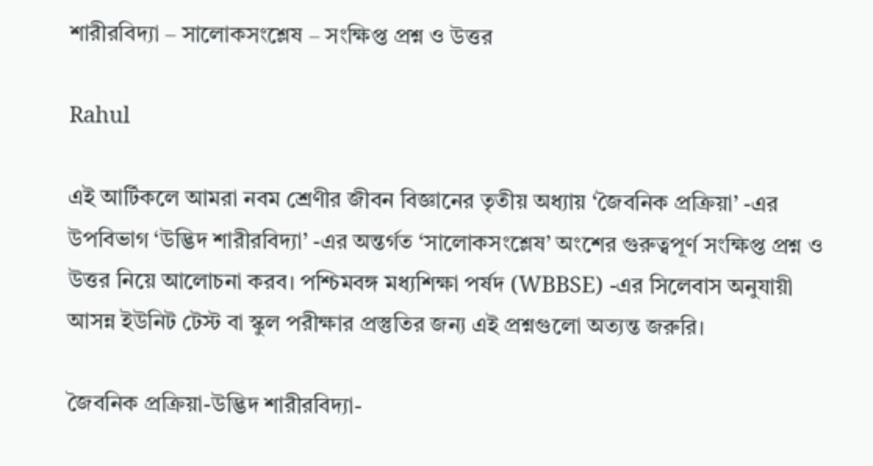শারীরবিদ্যা – সালোকসংশ্লেষ – সংক্ষিপ্ত প্রশ্ন ও উত্তর

Rahul

এই আর্টিকলে আমরা নবম শ্রেণীর জীবন বিজ্ঞানের তৃতীয় অধ্যায় ‘জৈবনিক প্রক্রিয়া’ -এর উপবিভাগ ‘উদ্ভিদ শারীরবিদ্যা’ -এর অন্তর্গত ‘সালোকসংশ্লেষ’ অংশের গুরুত্বপূর্ণ সংক্ষিপ্ত প্রশ্ন ও উত্তর নিয়ে আলোচনা করব। পশ্চিমবঙ্গ মধ্যশিক্ষা পর্ষদ (WBBSE) -এর সিলেবাস অনুযায়ী আসন্ন ইউনিট টেস্ট বা স্কুল পরীক্ষার প্রস্তুতির জন্য এই প্রশ্নগুলো অত্যন্ত জরুরি।

জৈবনিক প্রক্রিয়া-উদ্ভিদ শারীরবিদ্যা-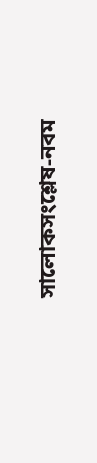সালোকসংশ্লেষ-নবম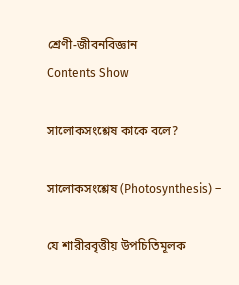শ্রেণী-জীবনবিজ্ঞান
Contents Show

সালোকসংশ্লেষ কাকে বলে?

সালোকসংশ্লেষ (Photosynthesis) –

যে শারীরবৃত্তীয় উপচিতিমূলক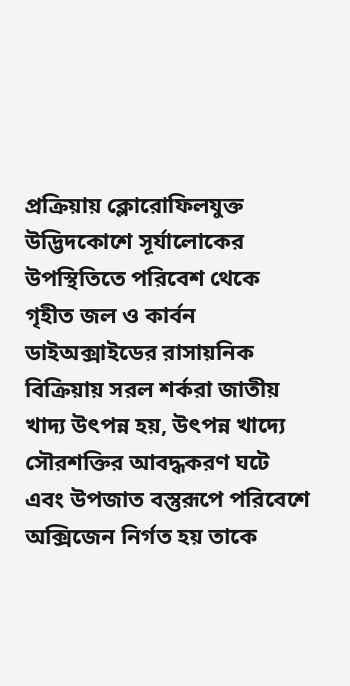প্রক্রিয়ায় ক্লোরোফিলযুক্ত উদ্ভিদকোশে সূর্যালোকের উপস্থিতিতে পরিবেশ থেকে গৃহীত জল ও কার্বন ডাইঅক্সাইডের রাসায়নিক বিক্রিয়ায় সরল শর্করা জাতীয় খাদ্য উৎপন্ন হয়, উৎপন্ন খাদ্যে সৌরশক্তির আবদ্ধকরণ ঘটে এবং উপজাত বস্তুরূপে পরিবেশে অক্সিজেন নির্গত হয় তাকে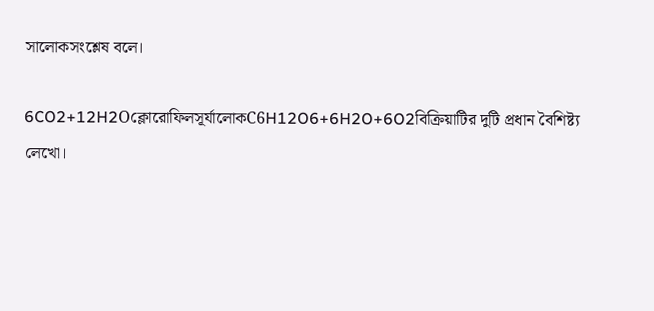সালোকসংশ্লেষ বলে।

6CO2+12H2Oক্লোরোফিলসূর্যালোকC6H12O6+6H2O+6O2বিক্রিয়াটির দুটি প্রধান বৈশিষ্ট্য লেখো।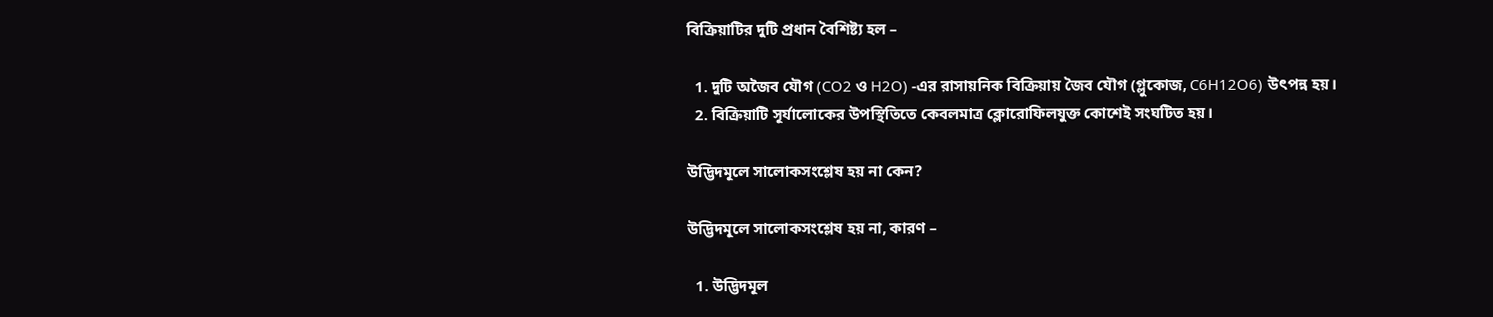বিক্রিয়াটির দুটি প্রধান বৈশিষ্ট্য হল –

  1. দুটি অজৈব যৌগ (CO2 ও H2O) -এর রাসায়নিক বিক্রিয়ায় জৈব যৌগ (গ্লুকোজ, C6H12O6) উৎপন্ন হয়।
  2. বিক্রিয়াটি সূর্যালোকের উপস্থিতিতে কেবলমাত্র ক্লোরোফিলযুক্ত কোশেই সংঘটিত হয়।

উদ্ভিদমূলে সালোকসংশ্লেষ হয় না কেন?

উদ্ভিদমূলে সালোকসংশ্লেষ হয় না, কারণ –

  1. উদ্ভিদমূল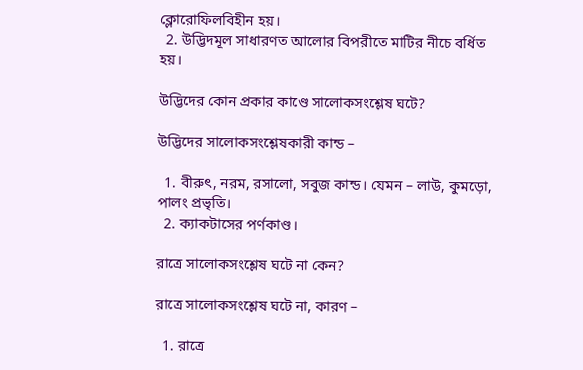ক্লোরোফিলবিহীন হয়।
  2. উদ্ভিদমূল সাধারণত আলোর বিপরীতে মাটির নীচে বর্ধিত হয়।

উদ্ভিদের কোন প্রকার কাণ্ডে সালোকসংশ্লেষ ঘটে?

উদ্ভিদের সালোকসংশ্লেষকারী কান্ড –

  1. বীরুৎ, নরম, রসালো, সবুজ কান্ড। যেমন – লাউ, কুমড়ো, পালং প্রভৃতি।
  2. ক্যাকটাসের পর্ণকাণ্ড।

রাত্রে সালোকসংশ্লেষ ঘটে না কেন?

রাত্রে সালোকসংশ্লেষ ঘটে না, কারণ –

  1. রাত্রে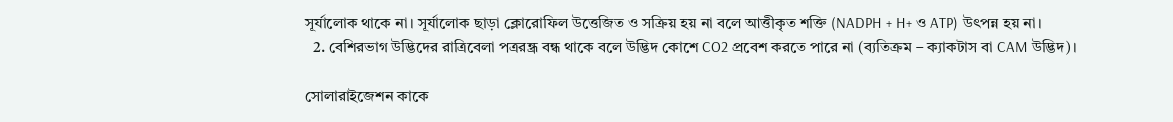সূর্যালোক থাকে না। সূর্যালোক ছাড়া ক্লোরোফিল উত্তেজিত ও সক্রিয় হয় না বলে আত্তীকৃত শক্তি (NADPH + H+ ও ATP) উৎপন্ন হয় না।
  2. বেশিরভাগ উদ্ভিদের রাত্রিবেলা পত্ররন্ধ্র বন্ধ থাকে বলে উদ্ভিদ কোশে CO2 প্রবেশ করতে পারে না (ব্যতিক্রম – ক্যাকটাস বা CAM উদ্ভিদ)।

সোলারাইজেশন কাকে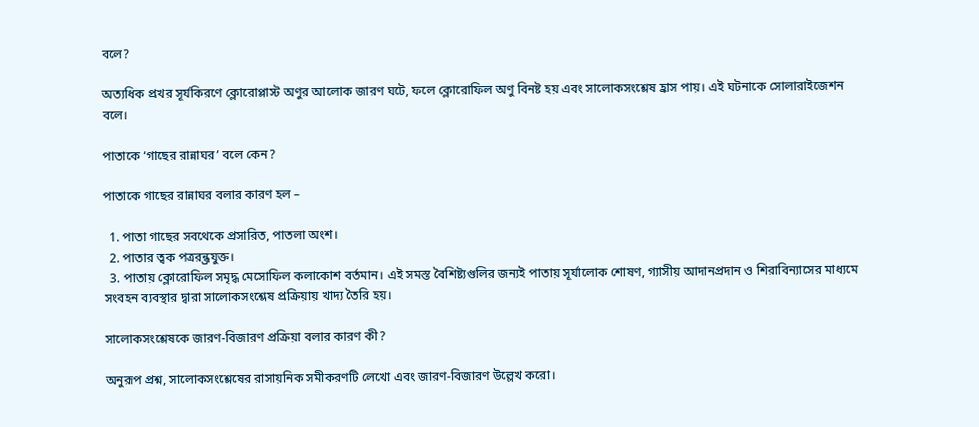বলে?

অত্যধিক প্রখর সূর্যকিরণে ক্লোরোপ্লাস্ট অণুর আলোক জারণ ঘটে, ফলে ক্লোরোফিল অণু বিনষ্ট হয় এবং সালোকসংশ্লেষ হ্রাস পায়। এই ঘটনাকে সোলারাইজেশন বলে।

পাতাকে ‘গাছের রান্নাঘর’ বলে কেন?

পাতাকে গাছের রান্নাঘর বলার কারণ হল –

  1. পাতা গাছের সবথেকে প্রসারিত, পাতলা অংশ।
  2. পাতার ত্বক পত্ররন্ধ্রযুক্ত।
  3. পাতায় ক্লোরোফিল সমৃদ্ধ মেসোফিল কলাকোশ বর্তমান। এই সমস্ত বৈশিষ্ট্যগুলির জন্যই পাতায় সূর্যালোক শোষণ, গ্যাসীয় আদানপ্রদান ও শিরাবিন্যাসের মাধ্যমে সংবহন ব্যবস্থার দ্বারা সালোকসংশ্লেষ প্রক্রিয়ায় খাদ্য তৈরি হয়।

সালোকসংশ্লেষকে জারণ-বিজারণ প্রক্রিয়া বলার কারণ কী?

অনুরূপ প্রশ্ন, সালোকসংশ্লেষের রাসায়নিক সমীকরণটি লেখো এবং জারণ-বিজারণ উল্লেখ করো।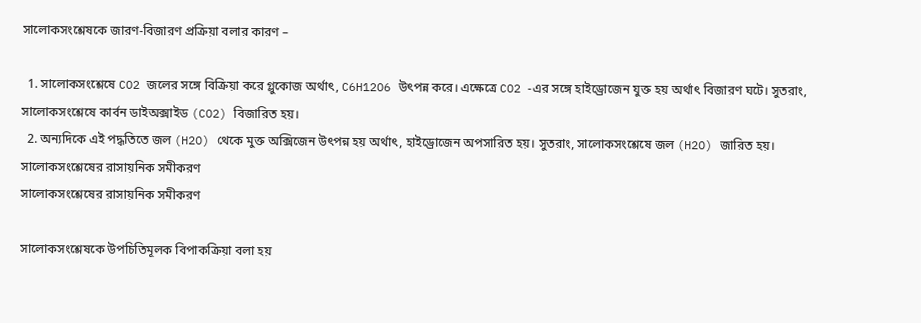সালোকসংশ্লেষকে জারণ-বিজারণ প্রক্রিয়া বলার কারণ –

  1. সালোকসংশ্লেষে CO2 জলের সঙ্গে বিক্রিয়া করে গ্লুকোজ অর্থাৎ, C6H12O6 উৎপন্ন করে। এক্ষেত্রে CO2 -এর সঙ্গে হাইড্রোজেন যুক্ত হয় অর্থাৎ বিজারণ ঘটে। সুতরাং, সালোকসংশ্লেষে কার্বন ডাইঅক্সাইড (CO2) বিজারিত হয়।
  2. অন্যদিকে এই পদ্ধতিতে জল (H2O) থেকে মুক্ত অক্সিজেন উৎপন্ন হয় অর্থাৎ, হাইড্রোজেন অপসারিত হয়। সুতরাং, সালোকসংশ্লেষে জল (H2O) জারিত হয়।
সালোকসংশ্লেষের রাসায়নিক সমীকরণ
সালোকসংশ্লেষের রাসায়নিক সমীকরণ

সালোকসংশ্লেষকে উপচিতিমূলক বিপাকক্রিয়া বলা হয়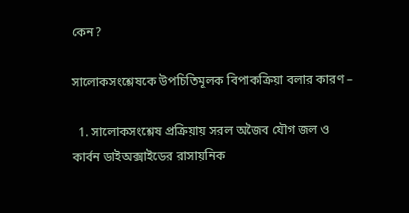কেন?

সালোকসংশ্লেষকে উপচিতিমূলক বিপাকক্রিয়া বলার কারণ –

  1. সালোকসংশ্লেষ প্রক্রিয়ায় সরল অজৈব যৌগ জল ও কার্বন ডাইঅক্সাইডের রাসায়নিক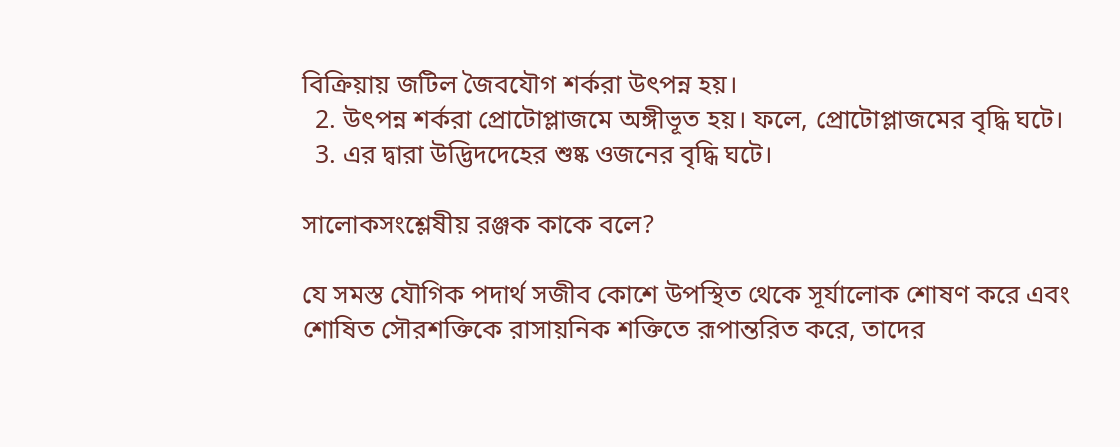বিক্রিয়ায় জটিল জৈবযৌগ শর্করা উৎপন্ন হয়।
  2. উৎপন্ন শর্করা প্রোটোপ্লাজমে অঙ্গীভূত হয়। ফলে, প্রোটোপ্লাজমের বৃদ্ধি ঘটে।
  3. এর দ্বারা উদ্ভিদদেহের শুষ্ক ওজনের বৃদ্ধি ঘটে।

সালোকসংশ্লেষীয় রঞ্জক কাকে বলে?

যে সমস্ত যৌগিক পদার্থ সজীব কোশে উপস্থিত থেকে সূর্যালোক শোষণ করে এবং শোষিত সৌরশক্তিকে রাসায়নিক শক্তিতে রূপান্তরিত করে, তাদের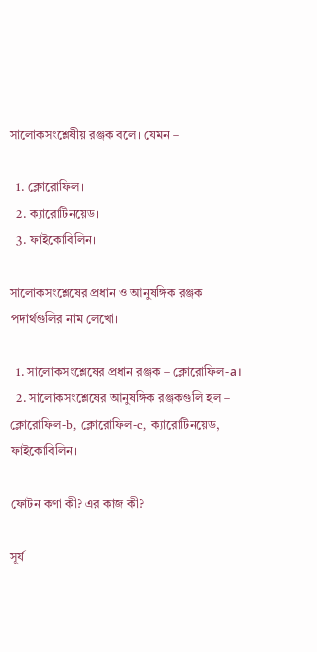সালোকসংশ্লেষীয় রঞ্জক বলে। যেমন –

  1. ক্লোরোফিল।
  2. ক্যারোটিনয়েড।
  3. ফাইকোবিলিন।

সালোকসংশ্লেষের প্রধান ও আনুষঙ্গিক রঞ্জক পদার্থগুলির নাম লেখো।

  1. সালোকসংশ্লেষের প্রধান রঞ্জক – ক্লোরোফিল-a।
  2. সালোকসংশ্লেষের আনুষঙ্গিক রঞ্জকগুলি হল – ক্লোরোফিল-b, ক্লোরোফিল-c, ক্যারোটিনয়েড, ফাইকোবিলিন।

ফোটন কণা কী? এর কাজ কী?

সূর্য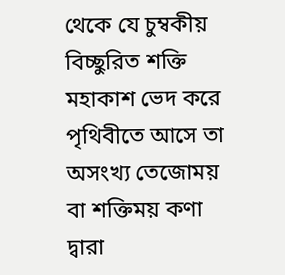থেকে যে চুম্বকীয় বিচ্ছুরিত শক্তি মহাকাশ ভেদ করে পৃথিবীতে আসে তা অসংখ্য তেজোময় বা শক্তিময় কণা দ্বারা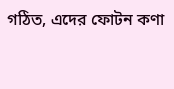গঠিত, এদের ফোটন কণা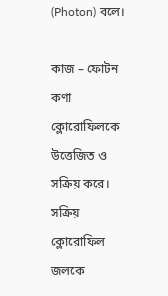(Photon) বলে।

কাজ – ফোটন কণা ক্লোরোফিলকে উত্তেজিত ও সক্রিয় করে। সক্রিয় ক্লোরোফিল জলকে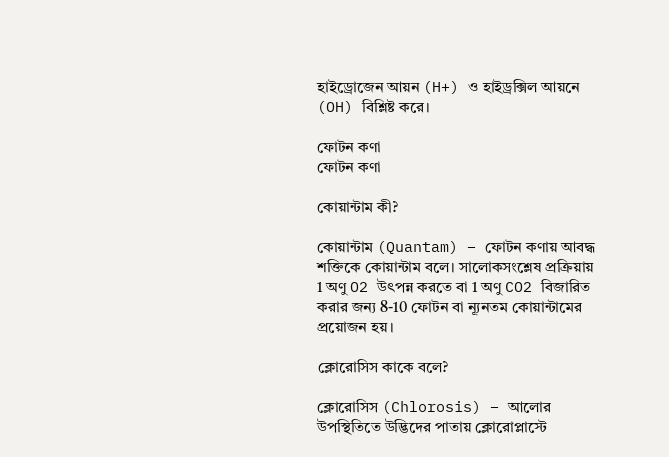হাইড্রোজেন আয়ন (H+) ও হাইড্রক্সিল আয়নে (OH) বিশ্লিষ্ট করে।

ফোটন কণা
ফোটন কণা

কোয়ান্টাম কী?

কোয়ান্টাম (Quantam) – ফোটন কণায় আবদ্ধ শক্তিকে কোয়ান্টাম বলে। সালোকসংশ্লেষ প্রক্রিয়ায় 1 অণু O2 উৎপন্ন করতে বা 1 অণু CO2 বিজারিত করার জন্য 8-10 ফোটন বা ন্যূনতম কোয়ান্টামের প্রয়োজন হয়।

ক্লোরোসিস কাকে বলে?

ক্লোরোসিস (Chlorosis) – আলোর উপস্থিতিতে উদ্ভিদের পাতায় ক্লোরোপ্লাস্টে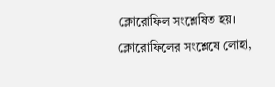ক্লোরোফিল সংশ্লেষিত হয়। ক্লোরোফিলের সংশ্লেষে লোহা,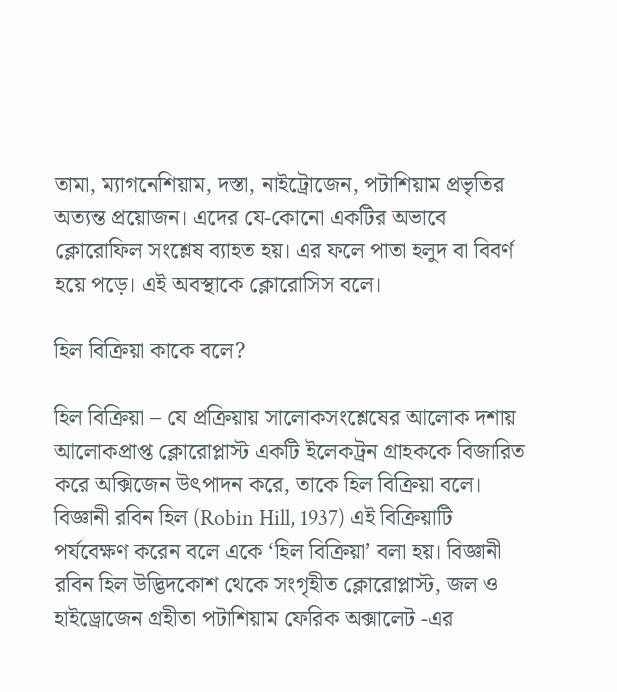তামা, ম্যাগনেশিয়াম, দস্তা, নাইট্রোজেন, পটাশিয়াম প্রভৃতির অত্যন্ত প্রয়োজন। এদের যে-কোনো একটির অভাবে ক্লোরোফিল সংশ্লেষ ব্যাহত হয়। এর ফলে পাতা হলুদ বা বিবর্ণ হয়ে পড়ে। এই অবস্থাকে ক্লোরোসিস বলে।

হিল বিক্রিয়া কাকে বলে?

হিল বিক্রিয়া – যে প্রক্রিয়ায় সালোকসংশ্লেষের আলোক দশায় আলোকপ্রাপ্ত ক্লোরোপ্লাস্ট একটি ইলেকট্রন গ্রাহককে বিজারিত করে অক্সিজেন উৎপাদন করে, তাকে হিল বিক্রিয়া বলে। বিজ্ঞানী রবিন হিল (Robin Hill, 1937) এই বিক্রিয়াটি পর্যবেক্ষণ করেন বলে একে ‘হিল বিক্রিয়া’ বলা হয়। বিজ্ঞানী রবিন হিল উদ্ভিদকোশ থেকে সংগৃহীত ক্লোরোপ্লাস্ট, জল ও হাইড্রোজেন গ্রহীতা পটাশিয়াম ফেরিক অক্সালেট -এর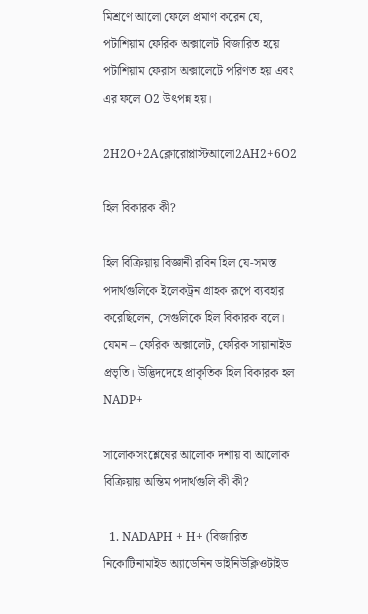মিশ্রণে আলো ফেলে প্রমাণ করেন যে, পটাশিয়াম ফেরিক অক্সালেট বিজারিত হয়ে পটাশিয়াম ফেরাস অক্সালেটে পরিণত হয় এবং এর ফলে O2 উৎপন্ন হয়।

2H2O+2Aক্লোরোপ্লাস্টআলো2AH2+6O2

হিল বিকারক কী?

হিল বিক্রিয়ায় বিজ্ঞানী রবিন হিল যে-সমস্ত পদার্থগুলিকে ইলেকট্রন গ্রাহক রূপে ব্যবহার করেছিলেন, সেগুলিকে হিল বিকারক বলে। যেমন – ফেরিক অক্সালেট, ফেরিক সায়ানাইড প্রভৃতি। উদ্ভিদদেহে প্রাকৃতিক হিল বিকারক হল NADP+

সালোকসংশ্লেষের আলোক দশায় বা আলোক বিক্রিয়ায় অন্তিম পদার্থগুলি কী কী?

  1. NADAPH + H+ (বিজারিত নিকোটিনামাইড অ্যাডেনিন ডাইনিউক্লিওটাইড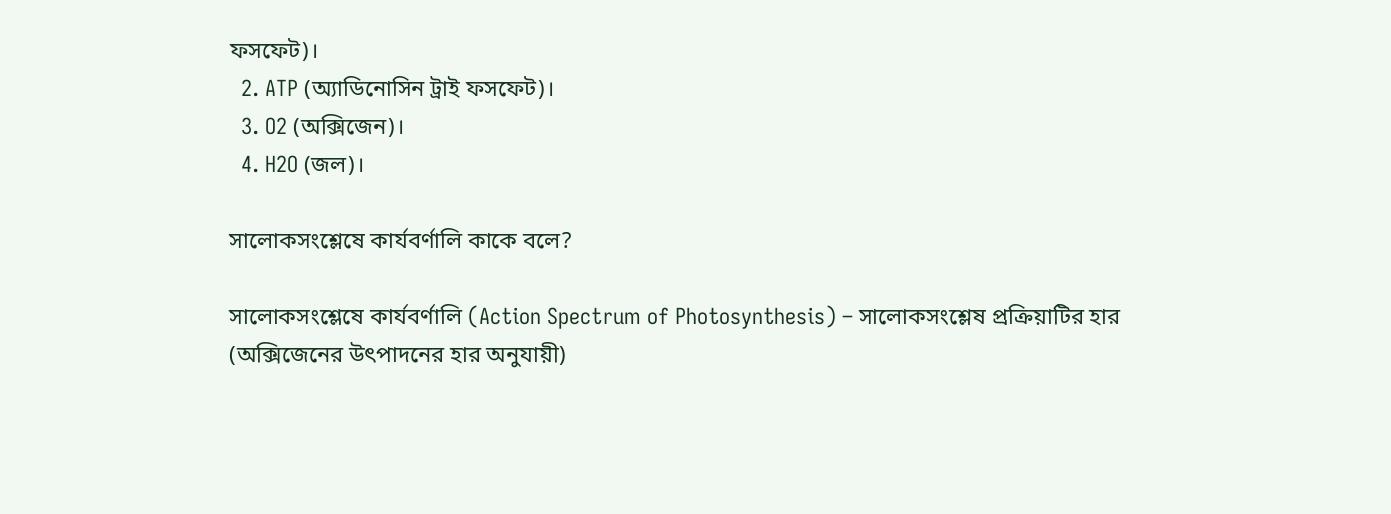ফসফেট)।
  2. ATP (অ্যাডিনোসিন ট্রাই ফসফেট)।
  3. O2 (অক্সিজেন)।
  4. H2O (জল)।

সালোকসংশ্লেষে কার্যবর্ণালি কাকে বলে?

সালোকসংশ্লেষে কার্যবর্ণালি (Action Spectrum of Photosynthesis) – সালোকসংশ্লেষ প্রক্রিয়াটির হার (অক্সিজেনের উৎপাদনের হার অনুযায়ী)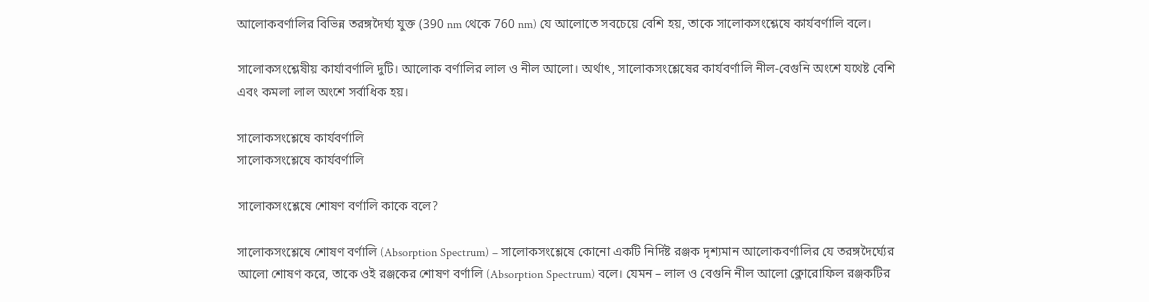আলোকবর্ণালির বিভিন্ন তরঙ্গদৈর্ঘ্য যুক্ত (390 nm থেকে 760 nm) যে আলোতে সবচেয়ে বেশি হয়, তাকে সালোকসংশ্লেষে কার্যবর্ণালি বলে।

সালোকসংশ্লেষীয় কার্যাবর্ণালি দুটি। আলোক বর্ণালির লাল ও নীল আলো। অর্থাৎ, সালোকসংশ্লেষের কার্যবর্ণালি নীল-বেগুনি অংশে যথেষ্ট বেশি এবং কমলা লাল অংশে সর্বাধিক হয়।

সালোকসংশ্লেষে কার্যবর্ণালি
সালোকসংশ্লেষে কার্যবর্ণালি

সালোকসংশ্লেষে শোষণ বর্ণালি কাকে বলে?

সালোকসংশ্লেষে শোষণ বর্ণালি (Absorption Spectrum) – সালোকসংশ্লেষে কোনো একটি নির্দিষ্ট রঞ্জক দৃশ্যমান আলোকবর্ণালির যে তরঙ্গদৈর্ঘ্যের আলো শোষণ করে, তাকে ওই রঞ্জকের শোষণ বর্ণালি (Absorption Spectrum) বলে। যেমন – লাল ও বেগুনি নীল আলো ক্লোরোফিল রঞ্জকটির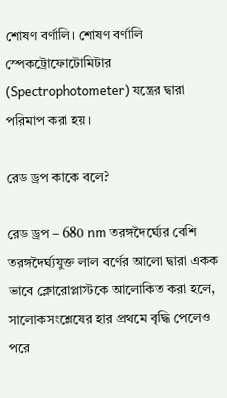শোষণ বর্ণালি। শোষণ বর্ণালি স্পেকট্রোফোটোমিটার (Spectrophotometer) যন্ত্রের দ্বারা পরিমাপ করা হয়।

রেড ড্রপ কাকে বলে?

রেড ড্রপ – 680 nm তরঙ্গদৈর্ঘ্যের বেশি তরঙ্গদৈর্ঘ্যযুক্ত লাল বর্ণের আলো দ্বারা একক ভাবে ক্লোরোপ্লাস্টকে আলোকিত করা হলে, সালোকসংশ্লেষের হার প্রথমে বৃদ্ধি পেলেও পরে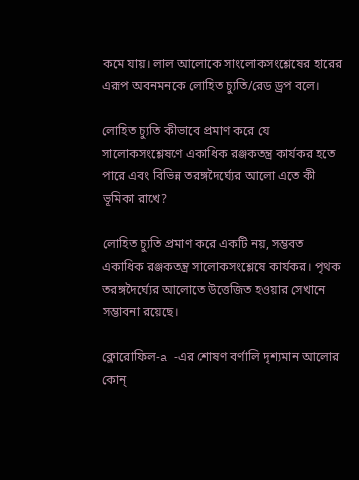কমে যায়। লাল আলোকে সাংলোকসংশ্লেষের হারের এরূপ অবনমনকে লোহিত চ্যুতি/রেড ড্রপ বলে।

লোহিত চ্যুতি কীভাবে প্রমাণ করে যে সালোকসংশ্লেষণে একাধিক রঞ্জকতন্ত্র কার্যকর হতে পারে এবং বিভিন্ন তরঙ্গদৈর্ঘ্যের আলো এতে কী ভূমিকা রাখে?

লোহিত চ্যুতি প্রমাণ করে একটি নয়, সম্ভবত একাধিক রঞ্জকতন্ত্র সালোকসংশ্লেষে কার্যকর। পৃথক তরঙ্গদৈর্ঘ্যের আলোতে উত্তেজিত হওয়ার সেখানে সম্ভাবনা রয়েছে।

ক্লোরোফিল-a -এর শোষণ বর্ণালি দৃশ্যমান আলোর কোন্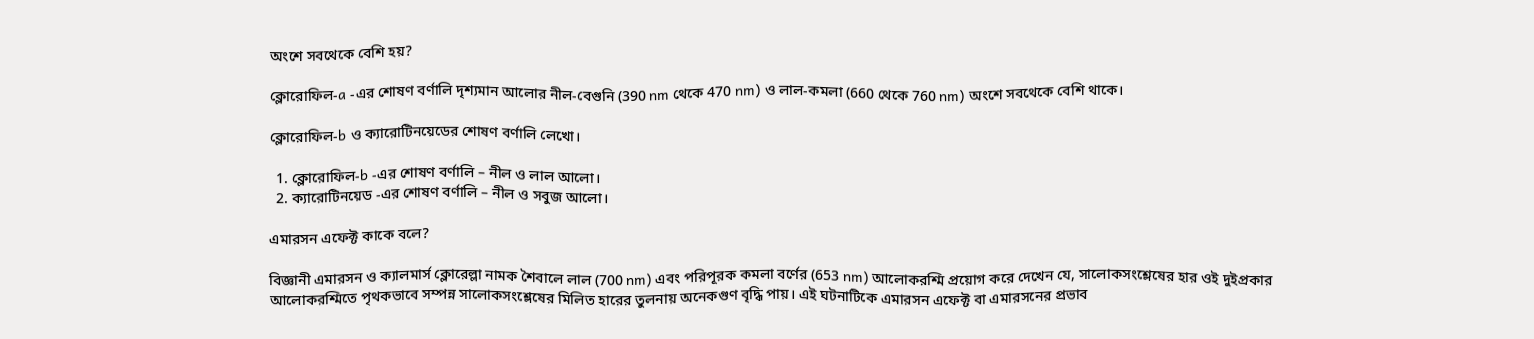অংশে সবথেকে বেশি হয়?

ক্লোরোফিল-a -এর শোষণ বর্ণালি দৃশ্যমান আলোর নীল-বেগুনি (390 nm থেকে 470 nm) ও লাল-কমলা (660 থেকে 760 nm) অংশে সবথেকে বেশি থাকে।

ক্লোরোফিল-b ও ক্যারোটিনয়েডের শোষণ বর্ণালি লেখো।

  1. ক্লোরোফিল-b -এর শোষণ বর্ণালি – নীল ও লাল আলো।
  2. ক্যারোটিনয়েড -এর শোষণ বর্ণালি – নীল ও সবুজ আলো।

এমারসন এফেক্ট কাকে বলে?

বিজ্ঞানী এমারসন ও ক্যালমার্স ক্লোরেল্লা নামক শৈবালে লাল (700 nm) এবং পরিপূরক কমলা বর্ণের (653 nm) আলোকরশ্মি প্রয়োগ করে দেখেন যে, সালোকসংশ্লেষের হার ওই দুইপ্রকার আলোকরশ্মিতে পৃথকভাবে সম্পন্ন সালোকসংশ্লেষের মিলিত হারের তুলনায় অনেকগুণ বৃদ্ধি পায়। এই ঘটনাটিকে এমারসন এফেক্ট বা এমারসনের প্রভাব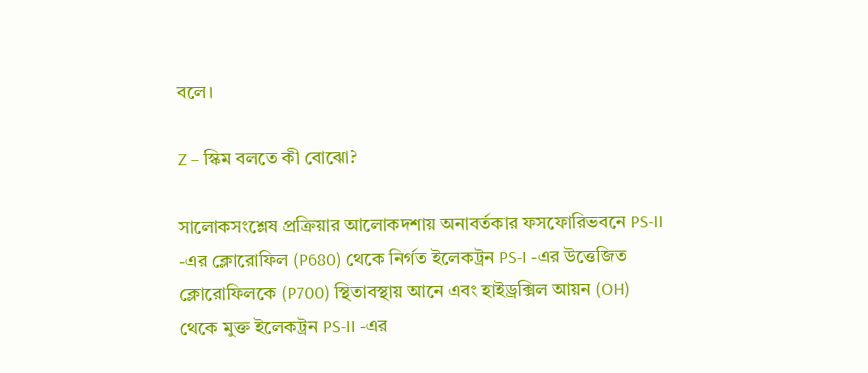বলে।

Z – স্কিম বলতে কী বোঝো?

সালোকসংশ্লেষ প্রক্রিয়ার আলোকদশায় অনাবর্তকার ফসফোরিভবনে PS-II -এর ক্লোরোফিল (P680) থেকে নির্গত ইলেকট্রন PS-I -এর উত্তেজিত ক্লোরোফিলকে (P700) স্থিতাবস্থায় আনে এবং হাইড্রক্সিল আয়ন (OH) থেকে মুক্ত ইলেকট্রন PS-II -এর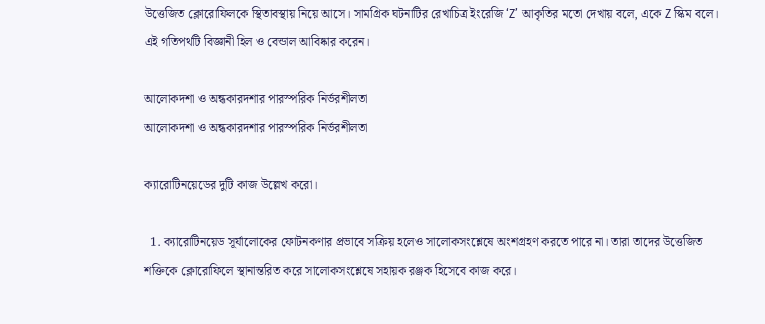উত্তেজিত ক্লোরোফিলকে স্থিতাবস্থায় নিয়ে আসে। সামগ্রিক ঘটনাটির রেখাচিত্র ইংরেজি ‘Z’ আকৃতির মতো দেখায় বলে, একে Z স্কিম বলে। এই গতিপথটি বিজ্ঞানী হিল ও বেন্ডাল আবিষ্কার করেন।

আলোকদশা ও অন্ধকারদশার পারস্পরিক নির্ভরশীলতা
আলোকদশা ও অন্ধকারদশার পারস্পরিক নির্ভরশীলতা

ক্যারোটিনয়েডের দুটি কাজ উল্লেখ করো।

  1. ক্যারোটিনয়েড সূর্যালোকের ফোটনকণার প্রভাবে সক্রিয় হলেও সালোকসংশ্লেষে অংশগ্রহণ করতে পারে না। তারা তাদের উত্তেজিত শক্তিকে ক্লোরোফিলে স্থানান্তরিত করে সালোকসংশ্লেষে সহায়ক রঞ্জক হিসেবে কাজ করে।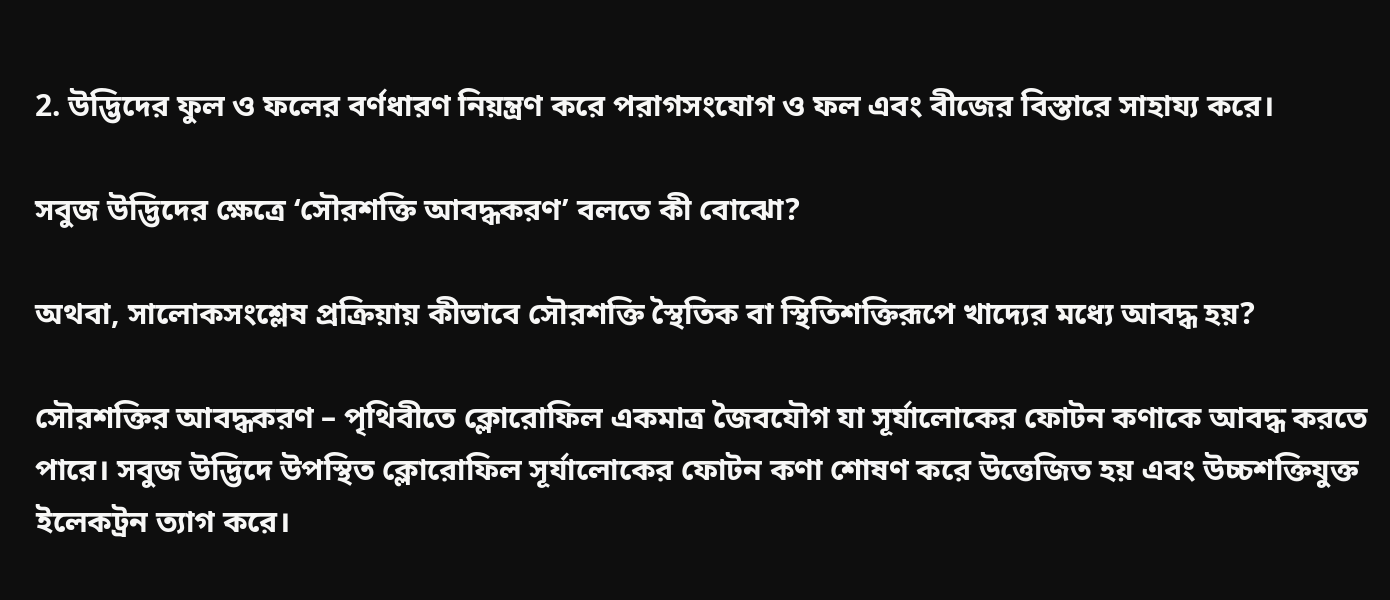2. উদ্ভিদের ফুল ও ফলের বর্ণধারণ নিয়ন্ত্রণ করে পরাগসংযোগ ও ফল এবং বীজের বিস্তারে সাহায্য করে।

সবুজ উদ্ভিদের ক্ষেত্রে ‘সৌরশক্তি আবদ্ধকরণ’ বলতে কী বোঝো?

অথবা, সালোকসংশ্লেষ প্রক্রিয়ায় কীভাবে সৌরশক্তি স্থৈতিক বা স্থিতিশক্তিরূপে খাদ্যের মধ্যে আবদ্ধ হয়?

সৌরশক্তির আবদ্ধকরণ – পৃথিবীতে ক্লোরোফিল একমাত্র জৈবযৌগ যা সূর্যালোকের ফোটন কণাকে আবদ্ধ করতে পারে। সবুজ উদ্ভিদে উপস্থিত ক্লোরোফিল সূর্যালোকের ফোটন কণা শোষণ করে উত্তেজিত হয় এবং উচ্চশক্তিযুক্ত ইলেকট্রন ত্যাগ করে।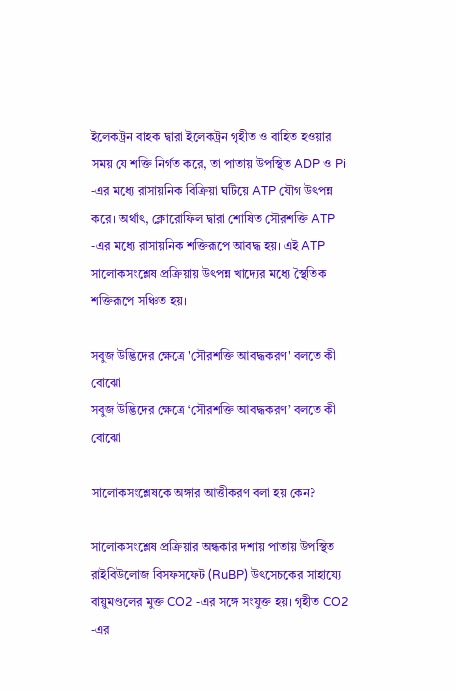ইলেকট্রন বাহক দ্বারা ইলেকট্রন গৃহীত ও বাহিত হওয়ার সময় যে শক্তি নির্গত করে, তা পাতায় উপস্থিত ADP ও Pi -এর মধ্যে রাসায়নিক বিক্রিয়া ঘটিয়ে ATP যৌগ উৎপন্ন করে। অর্থাৎ, ক্লোরোফিল দ্বারা শোষিত সৌরশক্তি ATP -এর মধ্যে রাসায়নিক শক্তিরূপে আবদ্ধ হয়। এই ATP সালোকসংশ্লেষ প্রক্রিয়ায় উৎপন্ন খাদ্যের মধ্যে স্থৈতিক শক্তিরূপে সঞ্চিত হয়।

সবুজ উদ্ভিদের ক্ষেত্রে 'সৌরশক্তি আবদ্ধকরণ' বলতে কী বোঝো
সবুজ উদ্ভিদের ক্ষেত্রে ‘সৌরশক্তি আবদ্ধকরণ’ বলতে কী বোঝো

সালোকসংশ্লেষকে অঙ্গার আত্তীকরণ বলা হয় কেন?

সালোকসংশ্লেষ প্রক্রিয়ার অন্ধকার দশায় পাতায় উপস্থিত রাইবিউলোজ বিসফসফেট (RuBP) উৎসেচকের সাহায্যে বায়ুমণ্ডলের মুক্ত CO2 -এর সঙ্গে সংযুক্ত হয়। গৃহীত CO2 -এর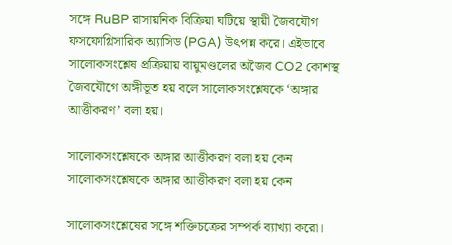সঙ্গে RuBP রাসায়নিক বিক্রিয়া ঘটিয়ে স্থায়ী জৈবযৌগ ফসফোগ্লিসারিক অ্যাসিড (PGA) উৎপন্ন করে। এইভাবে সালোকসংশ্লেষ প্রক্রিয়ায় বায়ুমণ্ডলের অজৈব CO2 কোশস্থ জৈবযৌগে অঙ্গীভূত হয় বলে সালোকসংশ্লেষকে ‘অঙ্গার আত্তীকরণ’ বলা হয়।

সালোকসংশ্লেষকে অঙ্গার আত্তীকরণ বলা হয় কেন
সালোকসংশ্লেষকে অঙ্গার আত্তীকরণ বলা হয় কেন

সালোকসংশ্লেষের সঙ্গে শক্তিচক্রের সম্পর্ক ব্যাখ্যা করো।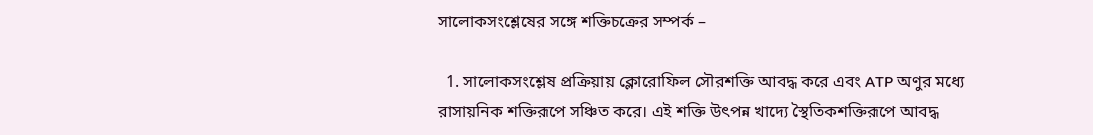সালোকসংশ্লেষের সঙ্গে শক্তিচক্রের সম্পর্ক –

  1. সালোকসংশ্লেষ প্রক্রিয়ায় ক্লোরোফিল সৌরশক্তি আবদ্ধ করে এবং ATP অণুর মধ্যে রাসায়নিক শক্তিরূপে সঞ্চিত করে। এই শক্তি উৎপন্ন খাদ্যে স্থৈতিকশক্তিরূপে আবদ্ধ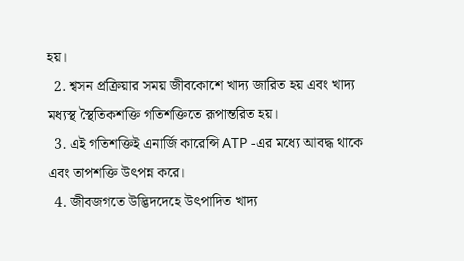হয়।
  2. শ্বসন প্রক্রিয়ার সময় জীবকোশে খাদ্য জারিত হয় এবং খাদ্য মধ্যস্থ স্থৈতিকশক্তি গতিশক্তিতে রূপান্তরিত হয়।
  3. এই গতিশক্তিই এনার্জি কারেন্সি ATP -এর মধ্যে আবদ্ধ থাকে এবং তাপশক্তি উৎপন্ন করে।
  4. জীবজগতে উদ্ভিদদেহে উৎপাদিত খাদ্য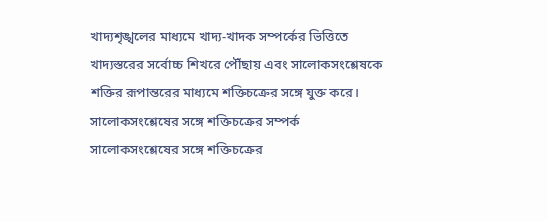খাদ্যশৃঙ্খলের মাধ্যমে খাদ্য-খাদক সম্পর্কের ভিত্তিতে খাদ্যস্তরের সর্বোচ্চ শিখরে পৌঁছায় এবং সালোকসংশ্লেষকে শক্তির রূপান্তরের মাধ্যমে শক্তিচক্রের সঙ্গে যুক্ত করে।
সালোকসংশ্লেষের সঙ্গে শক্তিচক্রের সম্পর্ক
সালোকসংশ্লেষের সঙ্গে শক্তিচক্রের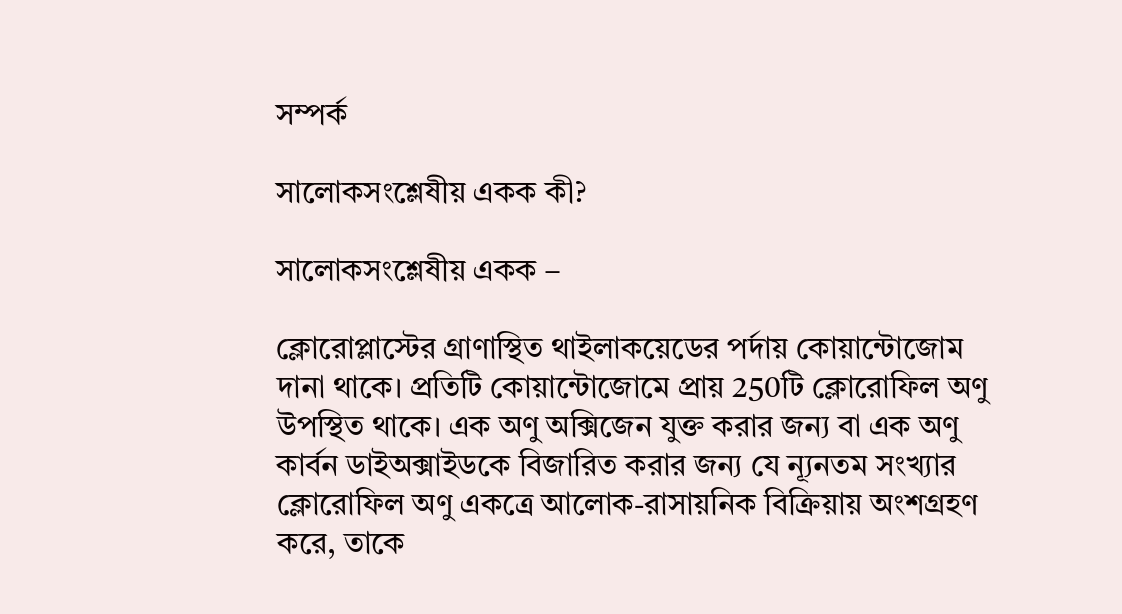সম্পর্ক

সালোকসংশ্লেষীয় একক কী?

সালোকসংশ্লেষীয় একক –

ক্লোরোপ্লাস্টের গ্রাণাস্থিত থাইলাকয়েডের পর্দায় কোয়ান্টোজোম দানা থাকে। প্রতিটি কোয়ান্টোজোমে প্রায় 250টি ক্লোরোফিল অণু উপস্থিত থাকে। এক অণু অক্সিজেন যুক্ত করার জন্য বা এক অণু কার্বন ডাইঅক্সাইডকে বিজারিত করার জন্য যে ন্যূনতম সংখ্যার ক্লোরোফিল অণু একত্রে আলোক-রাসায়নিক বিক্রিয়ায় অংশগ্রহণ করে, তাকে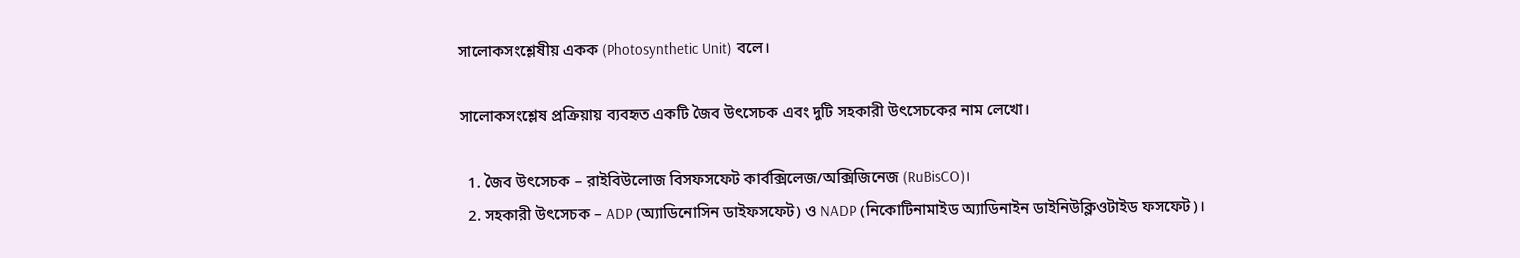সালোকসংশ্লেষীয় একক (Photosynthetic Unit) বলে।

সালোকসংশ্লেষ প্রক্রিয়ায় ব্যবহৃত একটি জৈব উৎসেচক এবং দুটি সহকারী উৎসেচকের নাম লেখো।

  1. জৈব উৎসেচক – রাইবিউলোজ বিসফসফেট কার্বক্সিলেজ/অক্সিজিনেজ (RuBisCO)।
  2. সহকারী উৎসেচক – ADP (অ্যাডিনোসিন ডাইফসফেট) ও NADP (নিকোটিনামাইড অ্যাডিনাইন ডাইনিউক্লিওটাইড ফসফেট)।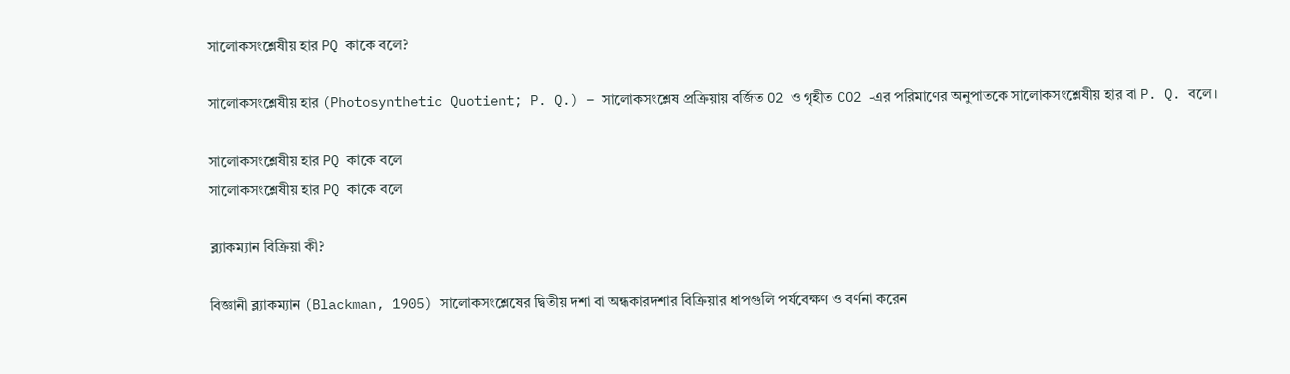সালোকসংশ্লেষীয় হার PQ কাকে বলে?

সালোকসংশ্লেষীয় হার (Photosynthetic Quotient; P. Q.) – সালোকসংশ্লেষ প্রক্রিয়ায় বর্জিত O2 ও গৃহীত CO2 -এর পরিমাণের অনুপাতকে সালোকসংশ্লেষীয় হার বা P. Q. বলে।

সালোকসংশ্লেষীয় হার PQ কাকে বলে
সালোকসংশ্লেষীয় হার PQ কাকে বলে

ব্ল‍্যাকম্যান বিক্রিয়া কী?

বিজ্ঞানী ব্ল‍্যাকম্যান (Blackman, 1905) সালোকসংশ্লেষের দ্বিতীয় দশা বা অন্ধকারদশার বিক্রিয়ার ধাপগুলি পর্যবেক্ষণ ও বর্ণনা করেন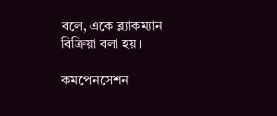বলে, একে ব্ল্যাকম্যান বিক্রিয়া বলা হয়।

কমপেনসেশন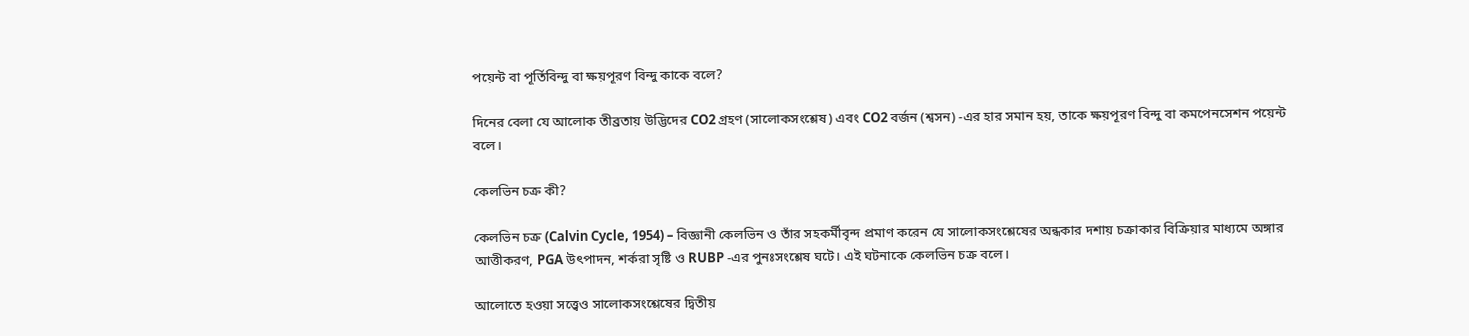পয়েন্ট বা পূর্তিবিন্দু বা ক্ষয়পূরণ বিন্দু কাকে বলে?

দিনের বেলা যে আলোক তীব্রতায় উদ্ভিদের CO2 গ্রহণ (সালোকসংশ্লেষ) এবং CO2 বর্জন (শ্বসন) -এর হার সমান হয়, তাকে ক্ষয়পূরণ বিন্দু বা কমপেনসেশন পয়েন্ট বলে।

কেলভিন চক্র কী?

কেলভিন চক্র (Calvin Cycle, 1954) – বিজ্ঞানী কেলভিন ও তাঁর সহকর্মীবৃন্দ প্রমাণ করেন যে সালোকসংশ্লেষের অন্ধকার দশায় চক্রাকার বিক্রিয়ার মাধ্যমে অঙ্গার আত্তীকরণ, PGA উৎপাদন, শর্করা সৃষ্টি ও RUBP -এর পুনঃসংশ্লেষ ঘটে। এই ঘটনাকে কেলভিন চক্র বলে।

আলোতে হওয়া সত্ত্বেও সালোকসংশ্লেষের দ্বিতীয়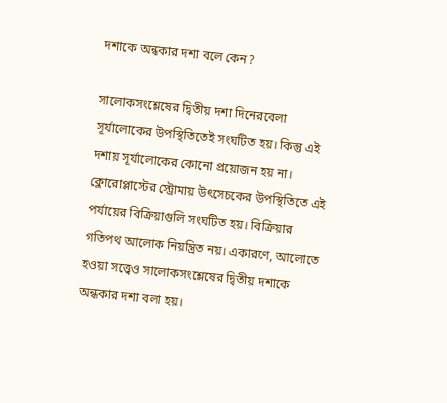দশাকে অন্ধকার দশা বলে কেন?

সালোকসংশ্লেষের দ্বিতীয় দশা দিনেরবেলা সূর্যালোকের উপস্থিতিতেই সংঘটিত হয়। কিন্তু এই দশায় সূর্যালোকের কোনো প্রয়োজন হয় না। ক্লোরোপ্লাস্টের স্ট্রোমায় উৎসেচকের উপস্থিতিতে এই পর্যায়ের বিক্রিয়াগুলি সংঘটিত হয়। বিক্রিয়ার গতিপথ আলোক নিয়ন্ত্রিত নয়। একারণে, আলোতে হওয়া সত্ত্বেও সালোকসংশ্লেষের দ্বিতীয় দশাকে অন্ধকার দশা বলা হয়।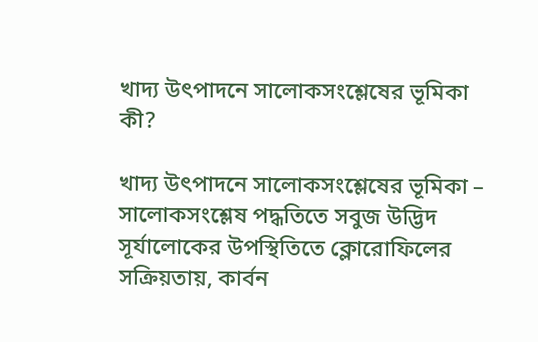খাদ্য উৎপাদনে সালোকসংশ্লেষের ভূমিকা কী?

খাদ্য উৎপাদনে সালোকসংশ্লেষের ভূমিকা – সালোকসংশ্লেষ পদ্ধতিতে সবুজ উদ্ভিদ সূর্যালোকের উপস্থিতিতে ক্লোরোফিলের সক্রিয়তায়, কার্বন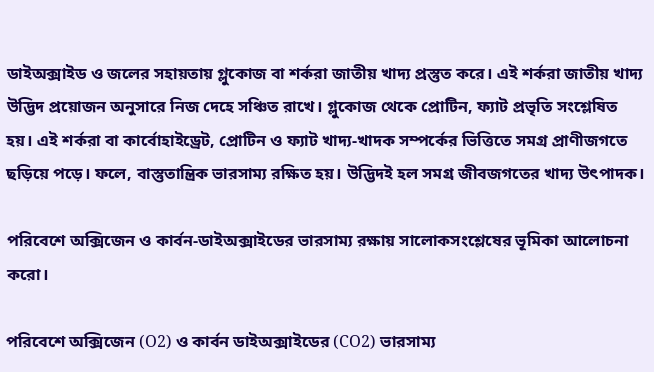ডাইঅক্সাইড ও জলের সহায়তায় গ্লুকোজ বা শর্করা জাতীয় খাদ্য প্রস্তুত করে। এই শর্করা জাতীয় খাদ্য উদ্ভিদ প্রয়োজন অনুসারে নিজ দেহে সঞ্চিত রাখে। গ্লুকোজ থেকে প্রোটিন, ফ্যাট প্রভৃতি সংশ্লেষিত হয়। এই শর্করা বা কার্বোহাইড্রেট, প্রোটিন ও ফ্যাট খাদ্য-খাদক সম্পর্কের ভিত্তিতে সমগ্র প্রাণীজগতে ছড়িয়ে পড়ে। ফলে, বাস্তুতান্ত্রিক ভারসাম্য রক্ষিত হয়। উদ্ভিদই হল সমগ্র জীবজগতের খাদ্য উৎপাদক।

পরিবেশে অক্সিজেন ও কার্বন-ডাইঅক্সাইডের ভারসাম্য রক্ষায় সালোকসংশ্লেষের ভূমিকা আলোচনা করো।

পরিবেশে অক্সিজেন (O2) ও কার্বন ডাইঅক্সাইডের (CO2) ভারসাম্য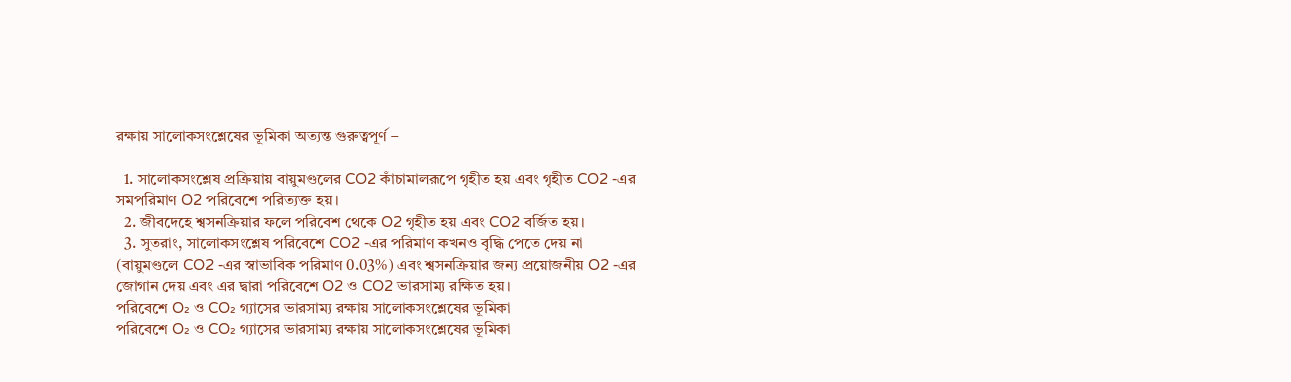রক্ষায় সালোকসংশ্লেষের ভূমিকা অত্যন্ত গুরুত্বপূর্ণ –

  1. সালোকসংশ্লেষ প্রক্রিয়ায় বায়ুমণ্ডলের CO2 কাঁচামালরূপে গৃহীত হয় এবং গৃহীত CO2 -এর সমপরিমাণ O2 পরিবেশে পরিত্যক্ত হয়।
  2. জীবদেহে শ্বসনক্রিয়ার ফলে পরিবেশ থেকে O2 গৃহীত হয় এবং CO2 বর্জিত হয়।
  3. সুতরাং, সালোকসংশ্লেষ পরিবেশে CO2 -এর পরিমাণ কখনও বৃদ্ধি পেতে দেয় না (বায়ুমণ্ডলে CO2 -এর স্বাভাবিক পরিমাণ 0.03%) এবং শ্বসনক্রিয়ার জন্য প্রয়োজনীয় O2 -এর জোগান দেয় এবং এর দ্বারা পরিবেশে O2 ও CO2 ভারসাম্য রক্ষিত হয়।
পরিবেশে O₂ ও CO₂ গ্যাসের ভারসাম্য রক্ষায় সালোকসংশ্লেষের ভূমিকা
পরিবেশে O₂ ও CO₂ গ্যাসের ভারসাম্য রক্ষায় সালোকসংশ্লেষের ভূমিকা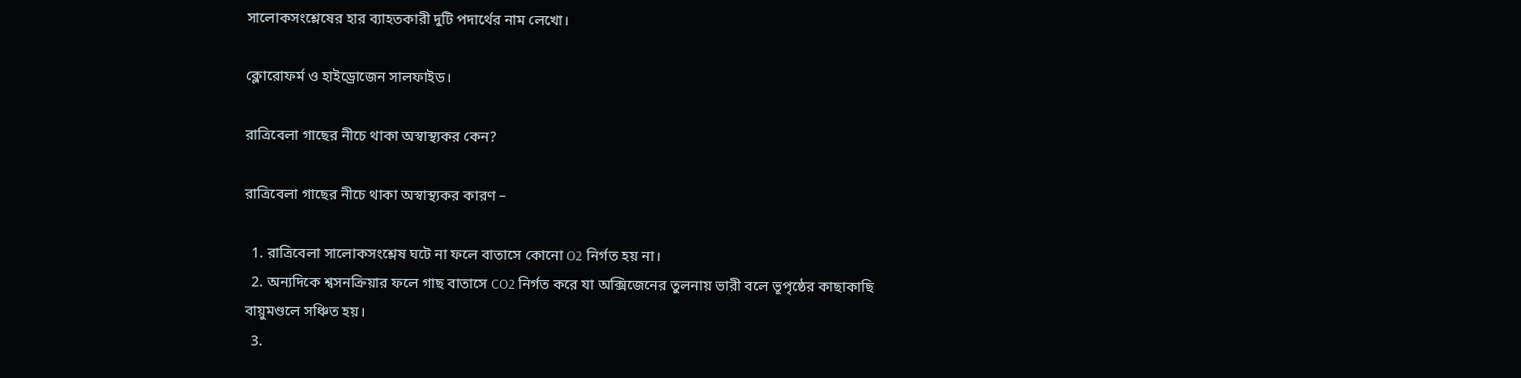সালোকসংশ্লেষের হার ব্যাহতকারী দুটি পদার্থের নাম লেখো।

ক্লোরোফর্ম ও হাইড্রোজেন সালফাইড।

রাত্রিবেলা গাছের নীচে থাকা অস্বাস্থ্যকর কেন?

রাত্রিবেলা গাছের নীচে থাকা অস্বাস্থ্যকর কারণ –

  1. রাত্রিবেলা সালোকসংশ্লেষ ঘটে না ফলে বাতাসে কোনো O2 নির্গত হয় না।
  2. অন্যদিকে শ্বসনক্রিয়ার ফলে গাছ বাতাসে CO2 নির্গত করে যা অক্সিজেনের তুলনায় ভারী বলে ভূপৃষ্ঠের কাছাকাছি বায়ুমণ্ডলে সঞ্চিত হয়।
  3.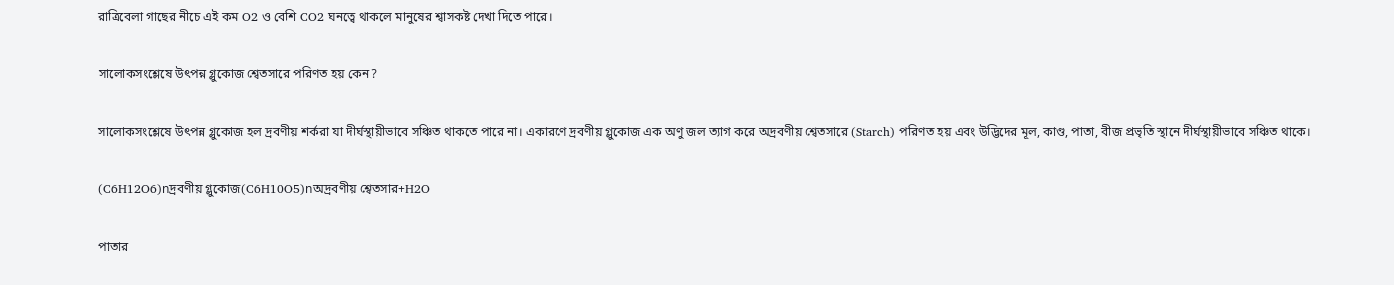রাত্রিবেলা গাছের নীচে এই কম O2 ও বেশি CO2 ঘনত্বে থাকলে মানুষের শ্বাসকষ্ট দেখা দিতে পারে।

সালোকসংশ্লেষে উৎপন্ন গ্লুকোজ শ্বেতসারে পরিণত হয় কেন?

সালোকসংশ্লেষে উৎপন্ন গ্লুকোজ হল দ্রবণীয় শর্করা যা দীর্ঘস্থায়ীভাবে সঞ্চিত থাকতে পারে না। একারণে দ্রবণীয় গ্লুকোজ এক অণু জল ত্যাগ করে অদ্রবণীয় শ্বেতসারে (Starch) পরিণত হয় এবং উদ্ভিদের মূল, কাণ্ড, পাতা, বীজ প্রভৃতি স্থানে দীর্ঘস্থায়ীভাবে সঞ্চিত থাকে।

(C6H12O6)nদ্রবণীয় গ্লুকোজ(C6H10O5)nঅদ্রবণীয় শ্বেতসার+H2O

পাতার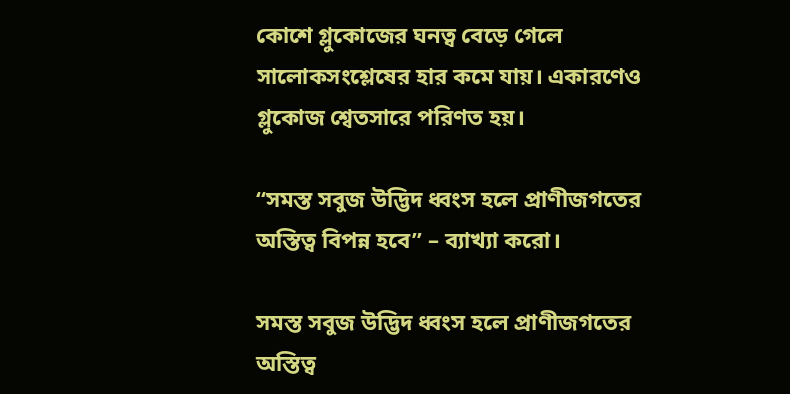কোশে গ্লুকোজের ঘনত্ব বেড়ে গেলে সালোকসংশ্লেষের হার কমে যায়। একারণেও গ্লুকোজ শ্বেতসারে পরিণত হয়।

“সমস্ত সবুজ উদ্ভিদ ধ্বংস হলে প্রাণীজগতের অস্তিত্ব বিপন্ন হবে” – ব্যাখ্যা করো।

সমস্ত সবুজ উদ্ভিদ ধ্বংস হলে প্রাণীজগতের অস্তিত্ব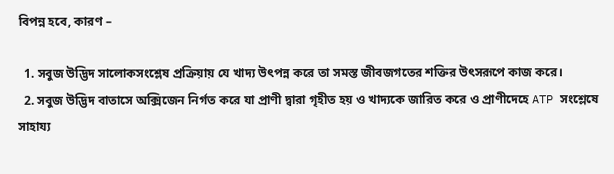বিপন্ন হবে, কারণ –

  1. সবুজ উদ্ভিদ সালোকসংশ্লেষ প্রক্রিয়ায় যে খাদ্য উৎপন্ন করে তা সমস্ত জীবজগতের শক্তির উৎসরূপে কাজ করে।
  2. সবুজ উদ্ভিদ বাতাসে অক্সিজেন নির্গত করে যা প্রাণী দ্বারা গৃহীত হয় ও খাদ্যকে জারিত করে ও প্রাণীদেহে ATP সংশ্লেষে সাহায্য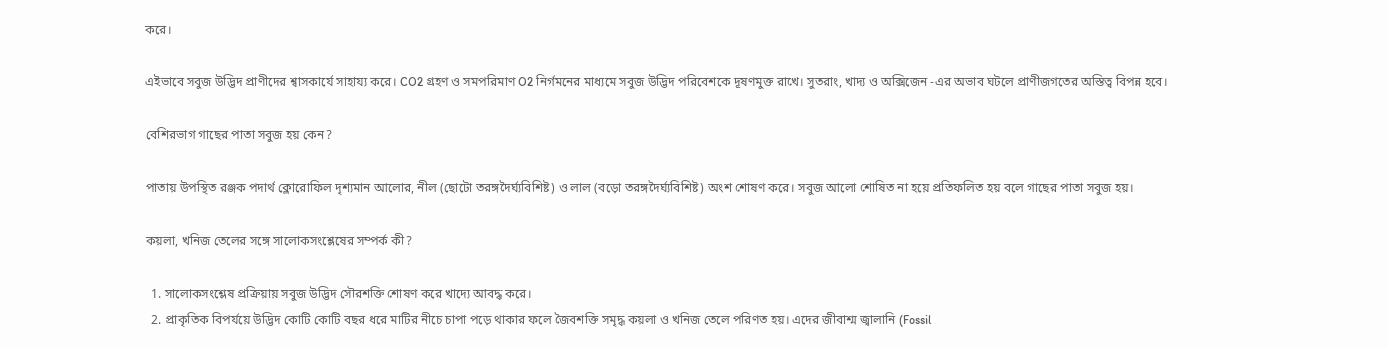করে।

এইভাবে সবুজ উদ্ভিদ প্রাণীদের শ্বাসকার্যে সাহায্য করে। CO2 গ্রহণ ও সমপরিমাণ O2 নির্গমনের মাধ্যমে সবুজ উদ্ভিদ পরিবেশকে দূষণমুক্ত রাখে। সুতরাং, খাদ্য ও অক্সিজেন -এর অভাব ঘটলে প্রাণীজগতের অস্তিত্ব বিপন্ন হবে।

বেশিরভাগ গাছের পাতা সবুজ হয় কেন?

পাতায় উপস্থিত রঞ্জক পদার্থ ক্লোরোফিল দৃশ্যমান আলোর, নীল (ছোটো তরঙ্গদৈর্ঘ্যবিশিষ্ট) ও লাল (বড়ো তরঙ্গদৈর্ঘ্যবিশিষ্ট) অংশ শোষণ করে। সবুজ আলো শোষিত না হয়ে প্রতিফলিত হয় বলে গাছের পাতা সবুজ হয়।

কয়লা, খনিজ তেলের সঙ্গে সালোকসংশ্লেষের সম্পর্ক কী?

  1. সালোকসংশ্লেষ প্রক্রিয়ায় সবুজ উদ্ভিদ সৌরশক্তি শোষণ করে খাদ্যে আবদ্ধ করে।
  2. প্রাকৃতিক বিপর্যয়ে উদ্ভিদ কোটি কোটি বছর ধরে মাটির নীচে চাপা পড়ে থাকার ফলে জৈবশক্তি সমৃদ্ধ কয়লা ও খনিজ তেলে পরিণত হয়। এদের জীবাশ্ম জ্বালানি (Fossil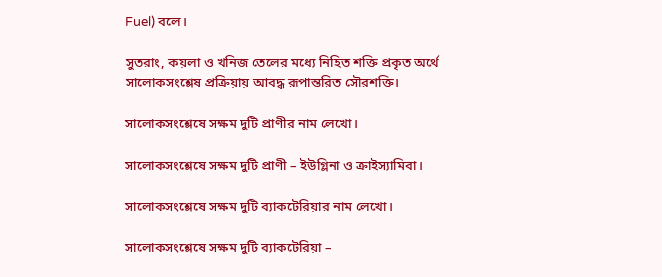Fuel) বলে।

সুতরাং, কয়লা ও খনিজ তেলের মধ্যে নিহিত শক্তি প্রকৃত অর্থে সালোকসংশ্লেষ প্রক্রিয়ায় আবদ্ধ রূপান্তরিত সৌরশক্তি।

সালোকসংশ্লেষে সক্ষম দুটি প্রাণীর নাম লেখো।

সালোকসংশ্লেষে সক্ষম দুটি প্রাণী – ইউগ্লিনা ও ক্রাইস্যামিবা।

সালোকসংশ্লেষে সক্ষম দুটি ব্যাকটেরিয়ার নাম লেখো।

সালোকসংশ্লেষে সক্ষম দুটি ব্যাকটেরিয়া –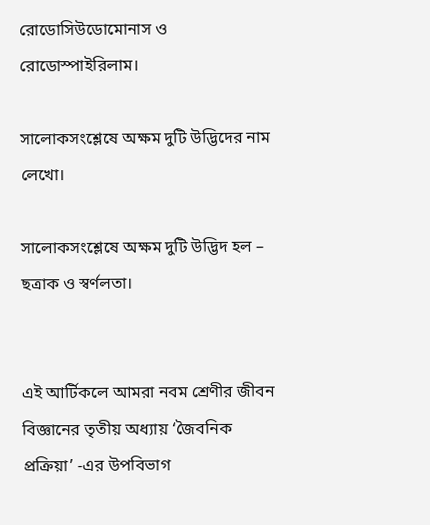রোডোসিউডোমোনাস ও রোডোস্পাইরিলাম।

সালোকসংশ্লেষে অক্ষম দুটি উদ্ভিদের নাম লেখো।

সালোকসংশ্লেষে অক্ষম দুটি উদ্ভিদ হল – ছত্রাক ও স্বর্ণলতা।


এই আর্টিকলে আমরা নবম শ্রেণীর জীবন বিজ্ঞানের তৃতীয় অধ্যায় ‘জৈবনিক প্রক্রিয়া’ -এর উপবিভাগ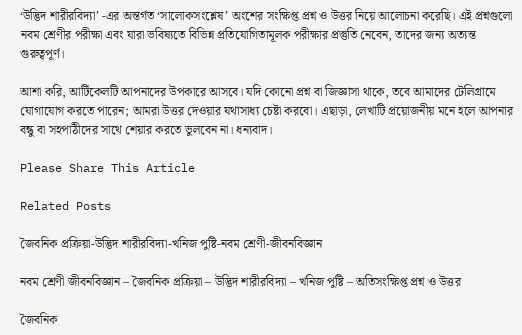‘উদ্ভিদ শারীরবিদ্যা’ -এর অন্তর্গত ‘সালোকসংশ্লেষ’ অংশের সংক্ষিপ্ত প্রশ্ন ও উত্তর নিয়ে আলোচনা করেছি। এই প্রশ্নগুলো নবম শ্রেণীর পরীক্ষা এবং যারা ভবিষ্যতে বিভিন্ন প্রতিযোগিতামূলক পরীক্ষার প্রস্তুতি নেবেন, তাদের জন্য অত্যন্ত গুরুত্বপূর্ণ।

আশা করি, আর্টিকেলটি আপনাদের উপকারে আসবে। যদি কোনো প্রশ্ন বা জিজ্ঞাসা থাকে, তবে আমাদের টেলিগ্রামে যোগাযোগ করতে পারেন; আমরা উত্তর দেওয়ার যথাসাধ্য চেষ্টা করবো। এছাড়া, লেখাটি প্রয়োজনীয় মনে হলে আপনার বন্ধু বা সহপাঠীদের সাথে শেয়ার করতে ভুলবেন না। ধন্যবাদ।

Please Share This Article

Related Posts

জৈবনিক প্রক্রিয়া-উদ্ভিদ শারীরবিদ্যা-খনিজ পুষ্টি-নবম শ্রেণী-জীবনবিজ্ঞান

নবম শ্রেণী জীবনবিজ্ঞান – জৈবনিক প্রক্রিয়া – উদ্ভিদ শারীরবিদ্যা – খনিজ পুষ্টি – অতিসংক্ষিপ্ত প্রশ্ন ও উত্তর

জৈবনিক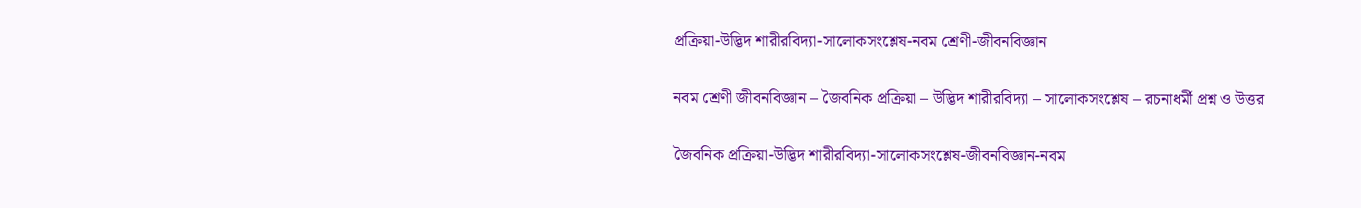প্রক্রিয়া-উদ্ভিদ শারীরবিদ্যা-সালোকসংশ্লেষ-নবম শ্রেণী-জীবনবিজ্ঞান

নবম শ্রেণী জীবনবিজ্ঞান – জৈবনিক প্রক্রিয়া – উদ্ভিদ শারীরবিদ্যা – সালোকসংশ্লেষ – রচনাধর্মী প্রশ্ন ও উত্তর

জৈবনিক প্রক্রিয়া-উদ্ভিদ শারীরবিদ্যা-সালোকসংশ্লেষ-জীবনবিজ্ঞান-নবম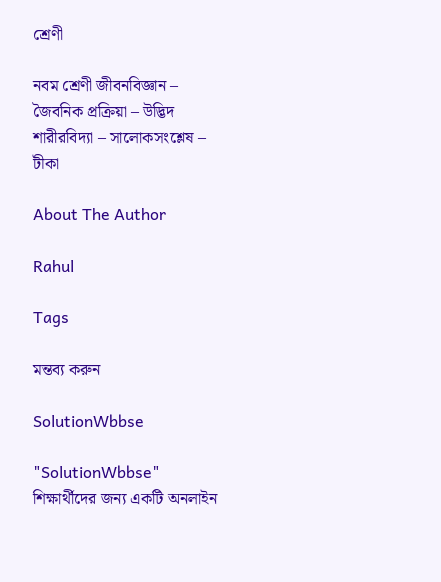শ্রেণী

নবম শ্রেণী জীবনবিজ্ঞান – জৈবনিক প্রক্রিয়া – উদ্ভিদ শারীরবিদ্যা – সালোকসংশ্লেষ – টীকা

About The Author

Rahul

Tags

মন্তব্য করুন

SolutionWbbse

"SolutionWbbse" শিক্ষার্থীদের জন্য একটি অনলাইন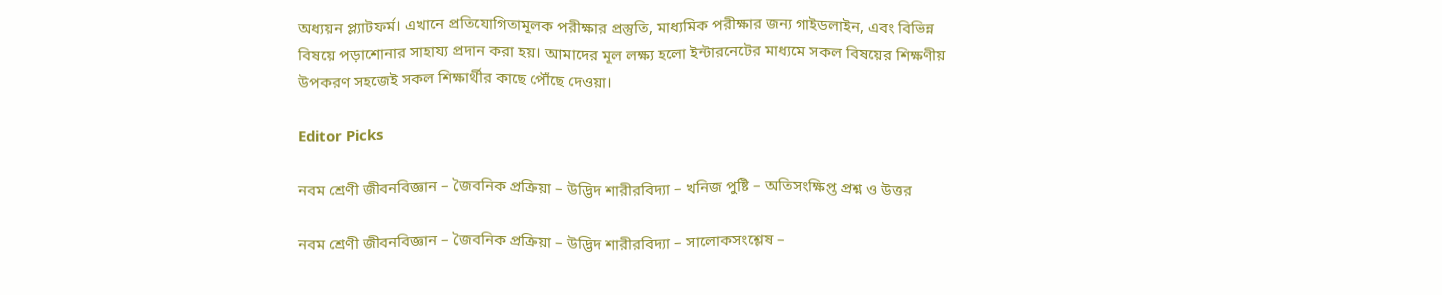অধ্যয়ন প্ল্যাটফর্ম। এখানে প্রতিযোগিতামূলক পরীক্ষার প্রস্তুতি, মাধ্যমিক পরীক্ষার জন্য গাইডলাইন, এবং বিভিন্ন বিষয়ে পড়াশোনার সাহায্য প্রদান করা হয়। আমাদের মূল লক্ষ্য হলো ইন্টারনেটের মাধ্যমে সকল বিষয়ের শিক্ষণীয় উপকরণ সহজেই সকল শিক্ষার্থীর কাছে পৌঁছে দেওয়া।

Editor Picks

নবম শ্রেণী জীবনবিজ্ঞান – জৈবনিক প্রক্রিয়া – উদ্ভিদ শারীরবিদ্যা – খনিজ পুষ্টি – অতিসংক্ষিপ্ত প্রশ্ন ও উত্তর

নবম শ্রেণী জীবনবিজ্ঞান – জৈবনিক প্রক্রিয়া – উদ্ভিদ শারীরবিদ্যা – সালোকসংশ্লেষ –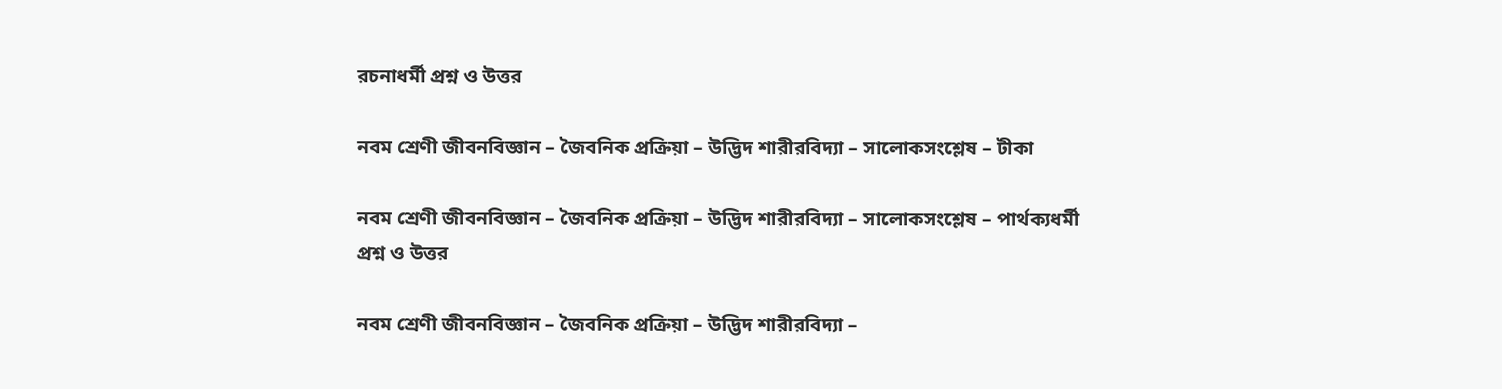রচনাধর্মী প্রশ্ন ও উত্তর

নবম শ্রেণী জীবনবিজ্ঞান – জৈবনিক প্রক্রিয়া – উদ্ভিদ শারীরবিদ্যা – সালোকসংশ্লেষ – টীকা

নবম শ্রেণী জীবনবিজ্ঞান – জৈবনিক প্রক্রিয়া – উদ্ভিদ শারীরবিদ্যা – সালোকসংশ্লেষ – পার্থক্যধর্মী প্রশ্ন ও উত্তর

নবম শ্রেণী জীবনবিজ্ঞান – জৈবনিক প্রক্রিয়া – উদ্ভিদ শারীরবিদ্যা –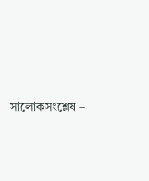সালোকসংশ্লেষ –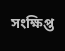সংক্ষিপ্ত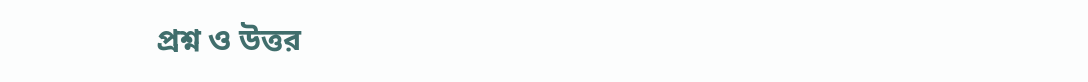প্রশ্ন ও উত্তর